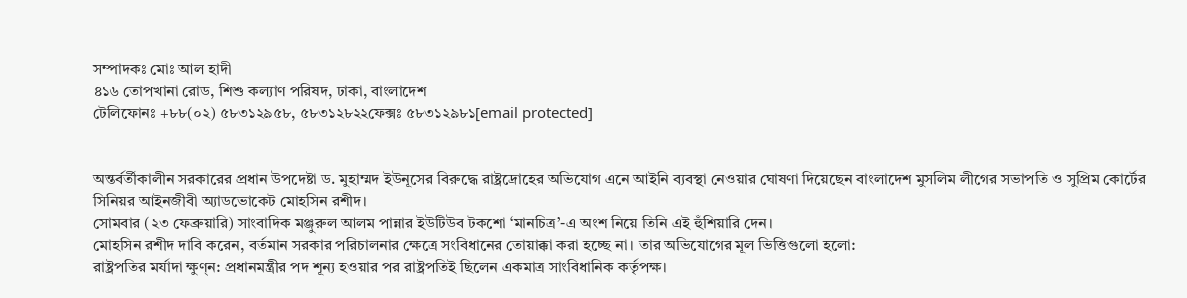সম্পাদকঃ মোঃ আল হাদী
৪১৬ তোপখানা রোড, শিশু কল্যাণ পরিষদ, ঢাকা, বাংলাদেশ
টেলিফোনঃ +৮৮(০২) ৫৮৩১২৯৫৮, ৫৮৩১২৮২২ফেক্সঃ ৫৮৩১২৯৮১[email protected]


অন্তর্বর্তীকালীন সরকারের প্রধান উপদেষ্টা ড. মুহাম্মদ ইউনূসের বিরুদ্ধে রাষ্ট্রদ্রোহের অভিযোগ এনে আইনি ব্যবস্থা নেওয়ার ঘোষণা দিয়েছেন বাংলাদেশ মুসলিম লীগের সভাপতি ও সুপ্রিম কোর্টের সিনিয়র আইনজীবী অ্যাডভোকেট মোহসিন রশীদ।
সোমবার (২৩ ফেব্রুয়ারি) সাংবাদিক মঞ্জুরুল আলম পান্নার ইউটিউব টকশো ‘মানচিত্র’-এ অংশ নিয়ে তিনি এই হুঁশিয়ারি দেন।
মোহসিন রশীদ দাবি করেন, বর্তমান সরকার পরিচালনার ক্ষেত্রে সংবিধানের তোয়াক্কা করা হচ্ছে না। তার অভিযোগের মূল ভিত্তিগুলো হলো:
রাষ্ট্রপতির মর্যাদা ক্ষুণ্ন: প্রধানমন্ত্রীর পদ শূন্য হওয়ার পর রাষ্ট্রপতিই ছিলেন একমাত্র সাংবিধানিক কর্তৃপক্ষ।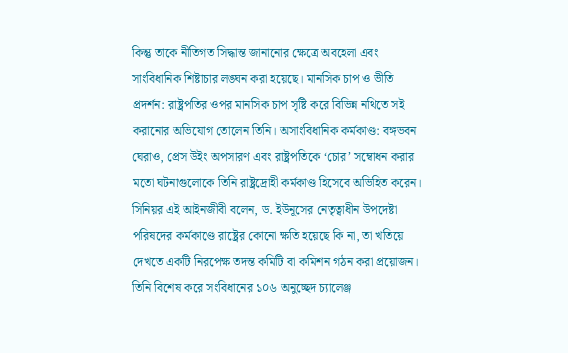কিন্তু তাকে নীতিগত সিদ্ধান্ত জানানোর ক্ষেত্রে অবহেলা এবং সাংবিধানিক শিষ্টাচার লঙ্ঘন করা হয়েছে। মানসিক চাপ ও ভীতি প্রদর্শন: রাষ্ট্রপতির ওপর মানসিক চাপ সৃষ্টি করে বিভিন্ন নথিতে সই করানোর অভিযোগ তোলেন তিনি। অসাংবিধানিক কর্মকাণ্ড: বঙ্গভবন ঘেরাও, প্রেস উইং অপসারণ এবং রাষ্ট্রপতিকে ‘চোর’ সম্বোধন করার মতো ঘটনাগুলোকে তিনি রাষ্ট্রদ্রোহী কর্মকাণ্ড হিসেবে অভিহিত করেন। সিনিয়র এই আইনজীবী বলেন, ড. ইউনূসের নেতৃত্বাধীন উপদেষ্টা পরিষদের কর্মকাণ্ডে রাষ্ট্রের কোনো ক্ষতি হয়েছে কি না, তা খতিয়ে দেখতে একটি নিরপেক্ষ তদন্ত কমিটি বা কমিশন গঠন করা প্রয়োজন।
তিনি বিশেষ করে সংবিধানের ১০৬ অনুচ্ছেদ চ্যালেঞ্জ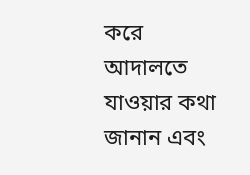করে আদালতে যাওয়ার কথা জানান এবং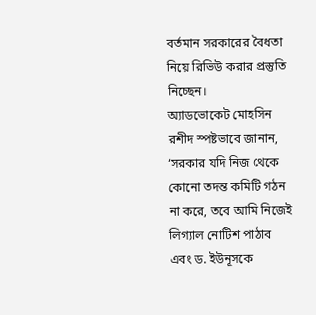বর্তমান সরকারের বৈধতা নিয়ে রিভিউ করার প্রস্তুতি নিচ্ছেন।
অ্যাডভোকেট মোহসিন রশীদ স্পষ্টভাবে জানান, ‘সরকার যদি নিজ থেকে কোনো তদন্ত কমিটি গঠন না করে, তবে আমি নিজেই লিগ্যাল নোটিশ পাঠাব এবং ড. ইউনূসকে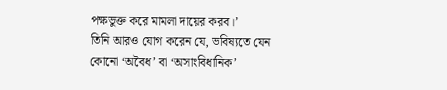পক্ষভুক্ত করে মামলা দায়ের করব।’
তিনি আরও যোগ করেন যে, ভবিষ্যতে যেন কোনো ‘অবৈধ’ বা ‘অসাংবিধানিক’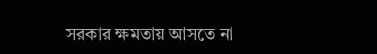সরকার ক্ষমতায় আসতে না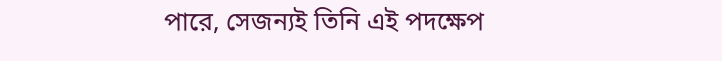পারে, সেজন্যই তিনি এই পদক্ষেপ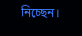নিচ্ছেন।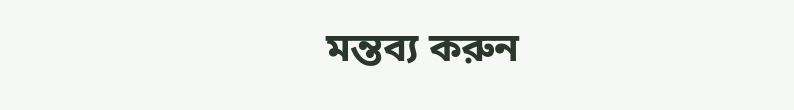মন্তব্য করুন